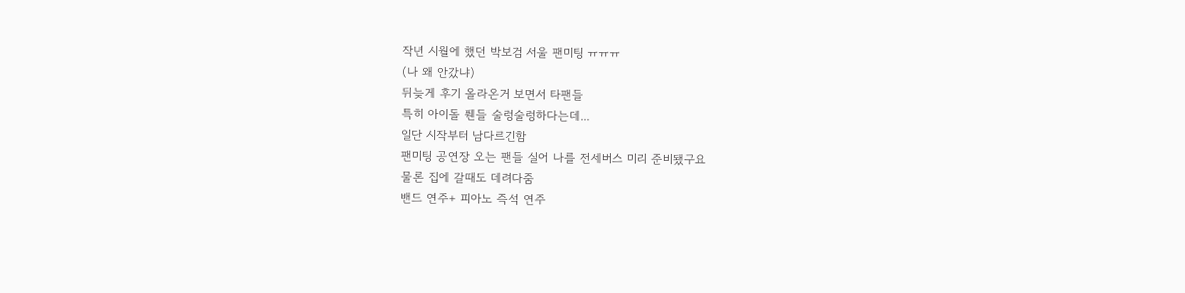작년 시월에 했던 박보검 서울 팬미팅 ㅠㅠㅠ
(나 왜 안갔냐)
뒤늦게 후기 올라온거 보면서 타팬들
특히 아이돌 풴들 술렁술렁하다는데...
일단 시작부터 남다르긴함
팬미팅 공연장 오는 팬들 실어 나를 전세버스 미리 준비됐구요
물론 집에 갈때도 데려다줌
밴드 연주+ 피아노 즉석 연주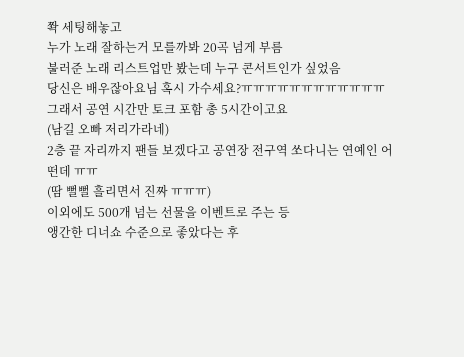쫙 세팅해놓고
누가 노래 잘하는거 모를까봐 20곡 넘게 부름
불러준 노래 리스트업만 봤는데 누구 콘서트인가 싶었음
당신은 배우잖아요님 혹시 가수세요?ㅠㅠㅠㅠㅠㅠㅠㅠㅠㅠㅠㅠ
그래서 공연 시간만 토크 포함 총 5시간이고요
(남길 오빠 저리가라네)
2층 끝 자리까지 팬들 보겠다고 공연장 전구역 쏘다니는 연예인 어떤데 ㅠㅠ
(땀 뻘뻘 흘리면서 진짜 ㅠㅠㅠ)
이외에도 500개 넘는 선물을 이벤트로 주는 등
앵간한 디너쇼 수준으로 좋았다는 후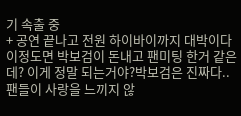기 속출 중
+ 공연 끝나고 전원 하이바이까지 대박이다
이정도면 박보검이 돈내고 팬미팅 한거 같은데? 이게 정말 되는거야?박보검은 진짜다..
팬들이 사랑을 느끼지 않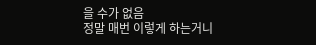을 수가 없음
정말 매번 이렇게 하는거니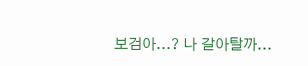보검아...? 나 갈아탈까...